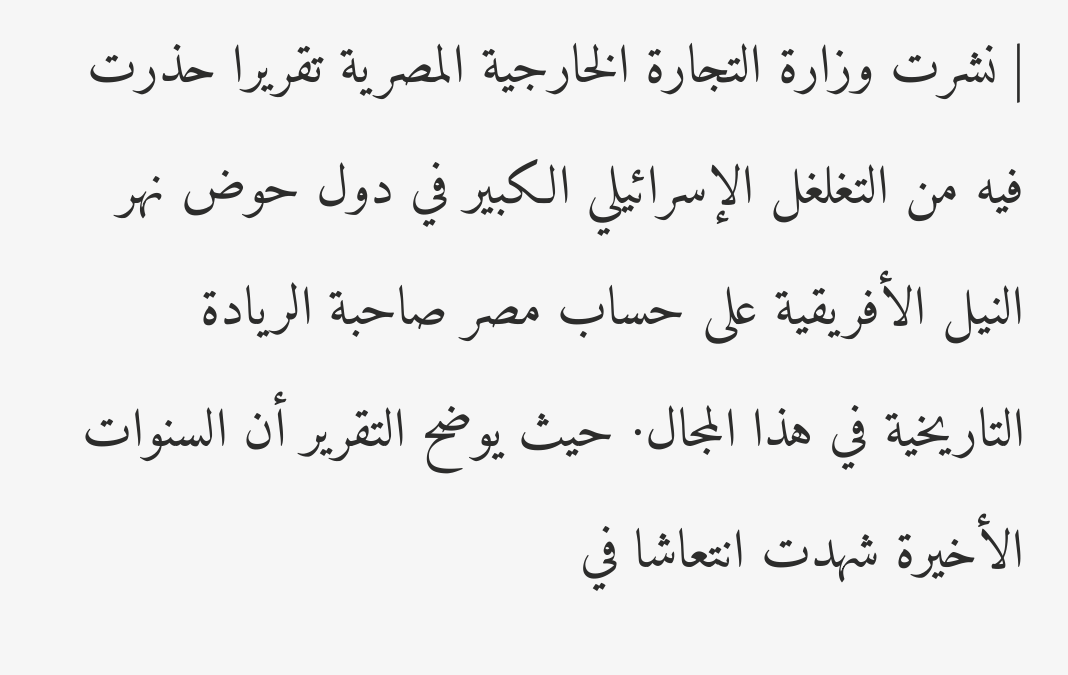| نشرت وزارة التجارة الخارجية المصرية تقريرا حذرت فيه من التغلغل الإسرائيلي الكبير في دول حوض نهر النيل الأفريقية على حساب مصر صاحبة الريادة التاريخية في هذا المجال· حيث يوضح التقرير أن السنوات الأخيرة شهدت انتعاشا في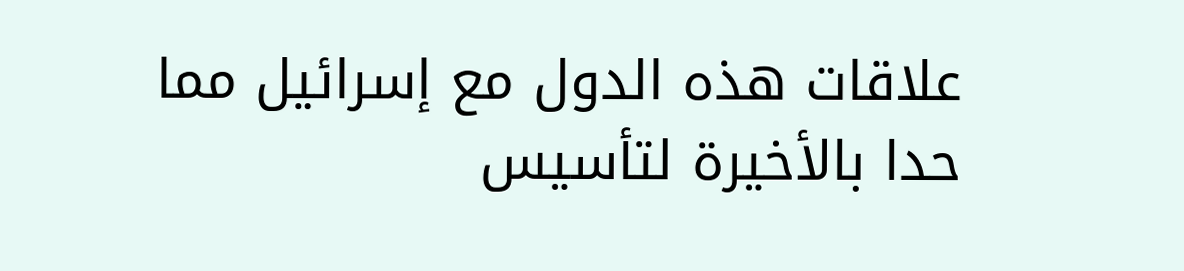علاقات هذه الدول مع إسرائيل مما حدا بالأخيرة لتأسيس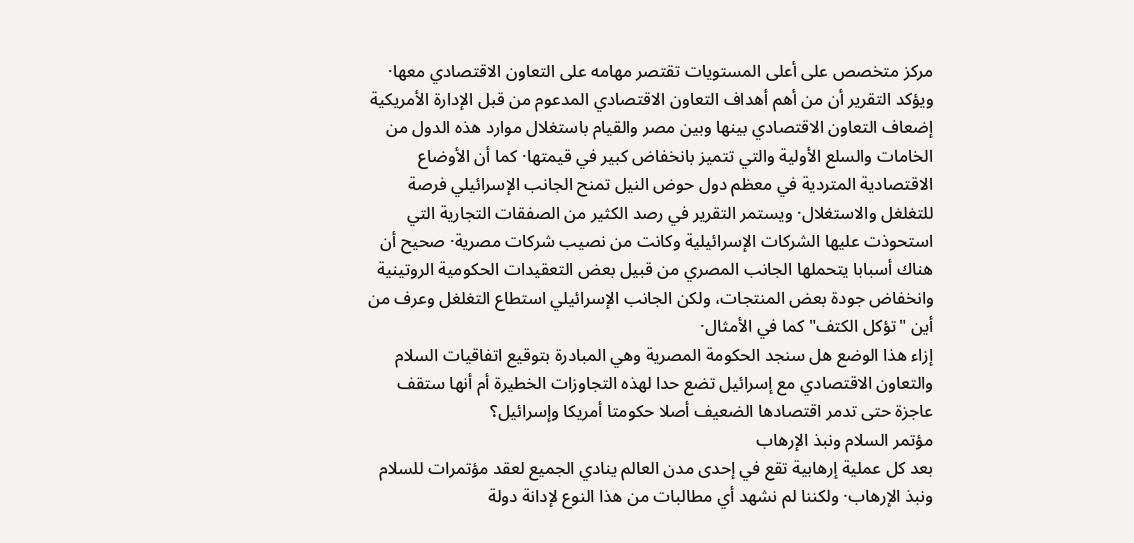مركز متخصص على أعلى المستويات تقتصر مهامه على التعاون الاقتصادي معها·
ويؤكد التقرير أن من أهم أهداف التعاون الاقتصادي المدعوم من قبل الإدارة الأمريكية إضعاف التعاون الاقتصادي بينها وبين مصر والقيام باستغلال موارد هذه الدول من الخامات والسلع الأولية والتي تتميز بانخفاض كبير في قيمتها· كما أن الأوضاع الاقتصادية المتردية في معظم دول حوض النيل تمنح الجانب الإسرائيلي فرصة للتغلغل والاستغلال· ويستمر التقرير في رصد الكثير من الصفقات التجارية التي استحوذت عليها الشركات الإسرائيلية وكانت من نصيب شركات مصرية· صحيح أن هناك أسبابا يتحملها الجانب المصري من قبيل بعض التعقيدات الحكومية الروتينية وانخفاض جودة بعض المنتجات، ولكن الجانب الإسرائيلي استطاع التغلغل وعرف من أين "تؤكل الكتف" كما في الأمثال·
إزاء هذا الوضع هل سنجد الحكومة المصرية وهي المبادرة بتوقيع اتفاقيات السلام والتعاون الاقتصادي مع إسرائيل تضع حدا لهذه التجاوزات الخطيرة أم أنها ستقف عاجزة حتى تدمر اقتصادها الضعيف أصلا حكومتا أمريكا وإسرائيل؟
مؤتمر السلام ونبذ الإرهاب
بعد كل عملية إرهابية تقع في إحدى مدن العالم ينادي الجميع لعقد مؤتمرات للسلام ونبذ الإرهاب· ولكننا لم نشهد أي مطالبات من هذا النوع لإدانة دولة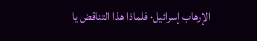الإرهاب إسرائيل· فلماذا هذا التناقض يا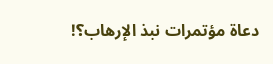دعاة مؤتمرات نبذ الإرهاب؟!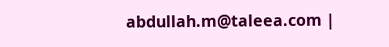abdullah.m@taleea.com |